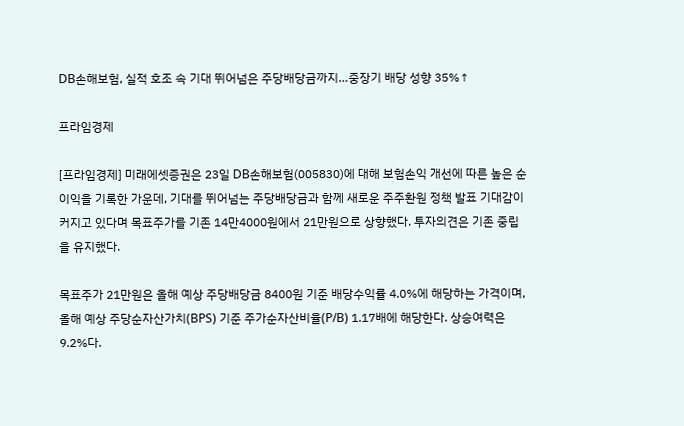DB손해보험, 실적 호조 속 기대 뛰어넘은 주당배당금까지…중장기 배당 성향 35%↑

프라임경제

[프라임경제] 미래에셋증권은 23일 DB손해보험(005830)에 대해 보험손익 개선에 따른 높은 순이익을 기록한 가운데, 기대를 뛰어넘는 주당배당금과 함께 새로운 주주환원 정책 발표 기대감이 커지고 있다며 목표주가를 기존 14만4000원에서 21만원으로 상향했다. 투자의견은 기존 중립을 유지했다.

목표주가 21만원은 올해 예상 주당배당금 8400원 기준 배당수익률 4.0%에 해당하는 가격이며, 올해 예상 주당순자산가치(BPS) 기준 주가순자산비율(P/B) 1.17배에 해당한다. 상승여력은 9.2%다.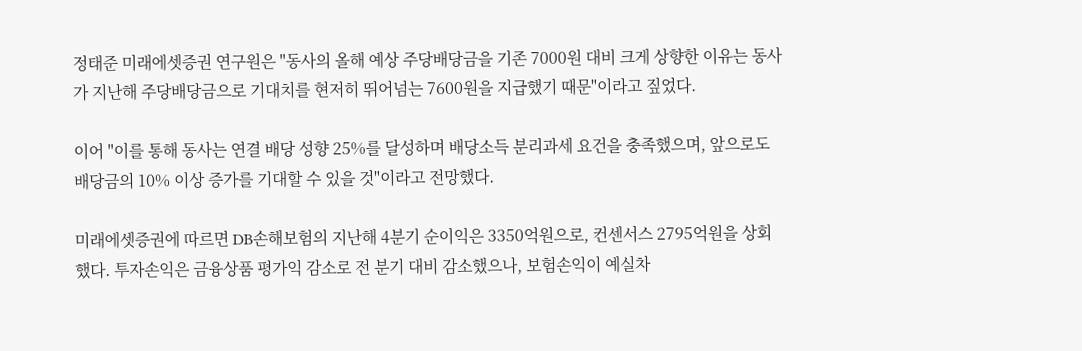정태준 미래에셋증권 연구원은 "동사의 올해 예상 주당배당금을 기존 7000원 대비 크게 상향한 이유는 동사가 지난해 주당배당금으로 기대치를 현저히 뛰어넘는 7600원을 지급했기 때문"이라고 짚었다.

이어 "이를 통해 동사는 연결 배당 성향 25%를 달성하며 배당소득 분리과세 요건을 충족했으며, 앞으로도 배당금의 10% 이상 증가를 기대할 수 있을 것"이라고 전망했다.

미래에셋증권에 따르면 DB손해보험의 지난해 4분기 순이익은 3350억원으로, 컨센서스 2795억원을 상회했다. 투자손익은 금융상품 평가익 감소로 전 분기 대비 감소했으나, 보험손익이 예실차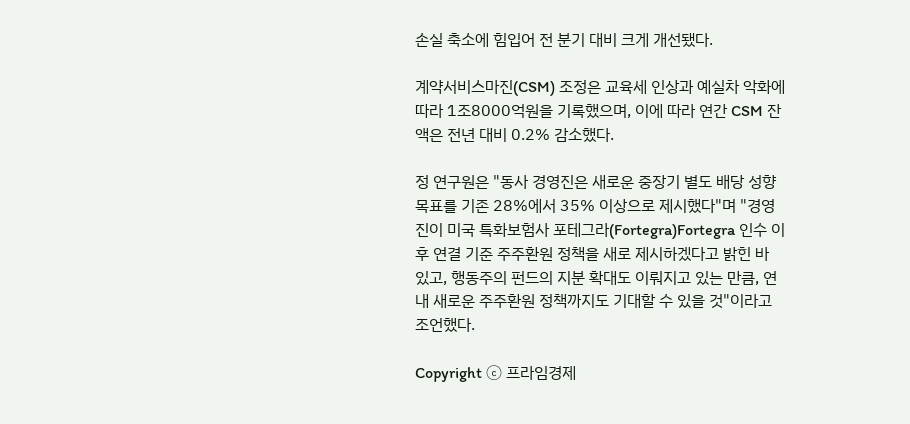손실 축소에 힘입어 전 분기 대비 크게 개선됐다.

계약서비스마진(CSM) 조정은 교육세 인상과 예실차 악화에 따라 1조8000억원을 기록했으며, 이에 따라 연간 CSM 잔액은 전년 대비 0.2% 감소했다.

정 연구원은 "동사 경영진은 새로운 중장기 별도 배당 성향 목표를 기존 28%에서 35% 이상으로 제시했다"며 "경영진이 미국 특화보험사 포테그라(Fortegra)Fortegra 인수 이후 연결 기준 주주환원 정책을 새로 제시하겠다고 밝힌 바 있고, 행동주의 펀드의 지분 확대도 이뤄지고 있는 만큼, 연내 새로운 주주환원 정책까지도 기대할 수 있을 것"이라고 조언했다.

Copyright ⓒ 프라임경제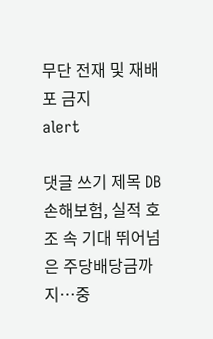무단 전재 및 재배포 금지
alert

댓글 쓰기 제목 DB손해보험, 실적 호조 속 기대 뛰어넘은 주당배당금까지…중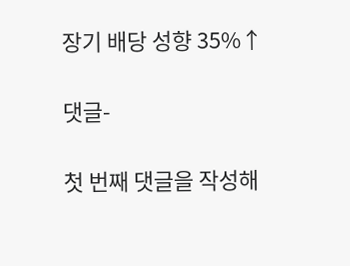장기 배당 성향 35%↑

댓글-

첫 번째 댓글을 작성해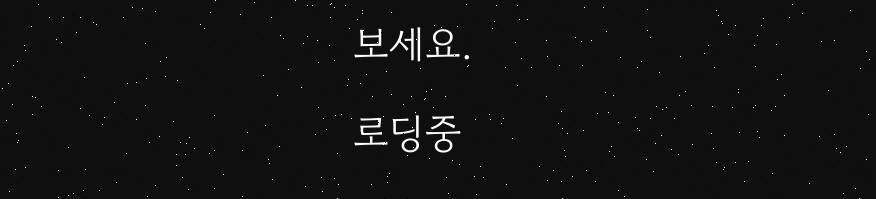보세요.

로딩중